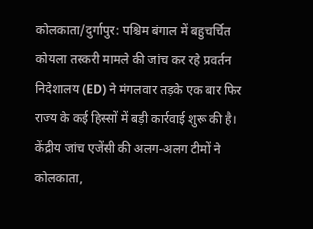कोलकाता/दुर्गापुर: पश्चिम बंगाल में बहुचर्चित कोयला तस्करी मामले की जांच कर रहे प्रवर्तन निदेशालय (ED) ने मंगलवार तड़के एक बार फिर राज्य के कई हिस्सों में बड़ी कार्रवाई शुरू की है। केंद्रीय जांच एजेंसी की अलग-अलग टीमों ने कोलकाता,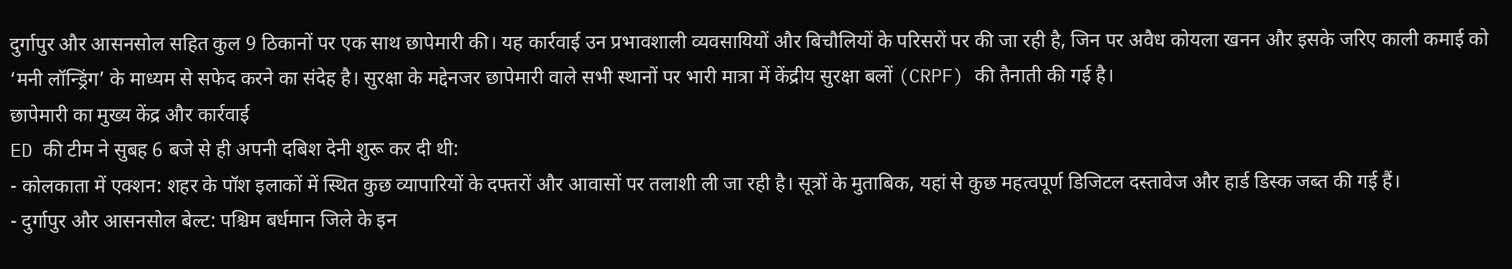दुर्गापुर और आसनसोल सहित कुल 9 ठिकानों पर एक साथ छापेमारी की। यह कार्रवाई उन प्रभावशाली व्यवसायियों और बिचौलियों के परिसरों पर की जा रही है, जिन पर अवैध कोयला खनन और इसके जरिए काली कमाई को ‘मनी लॉन्ड्रिंग’ के माध्यम से सफेद करने का संदेह है। सुरक्षा के मद्देनजर छापेमारी वाले सभी स्थानों पर भारी मात्रा में केंद्रीय सुरक्षा बलों (CRPF) की तैनाती की गई है।
छापेमारी का मुख्य केंद्र और कार्रवाई
ED की टीम ने सुबह 6 बजे से ही अपनी दबिश देनी शुरू कर दी थी:
- कोलकाता में एक्शन: शहर के पॉश इलाकों में स्थित कुछ व्यापारियों के दफ्तरों और आवासों पर तलाशी ली जा रही है। सूत्रों के मुताबिक, यहां से कुछ महत्वपूर्ण डिजिटल दस्तावेज और हार्ड डिस्क जब्त की गई हैं।
- दुर्गापुर और आसनसोल बेल्ट: पश्चिम बर्धमान जिले के इन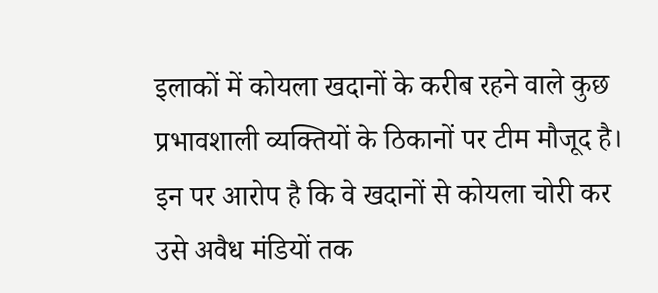इलाकों में कोयला खदानों के करीब रहने वाले कुछ प्रभावशाली व्यक्तियों के ठिकानों पर टीम मौजूद है। इन पर आरोप है कि वे खदानों से कोयला चोरी कर उसे अवैध मंडियों तक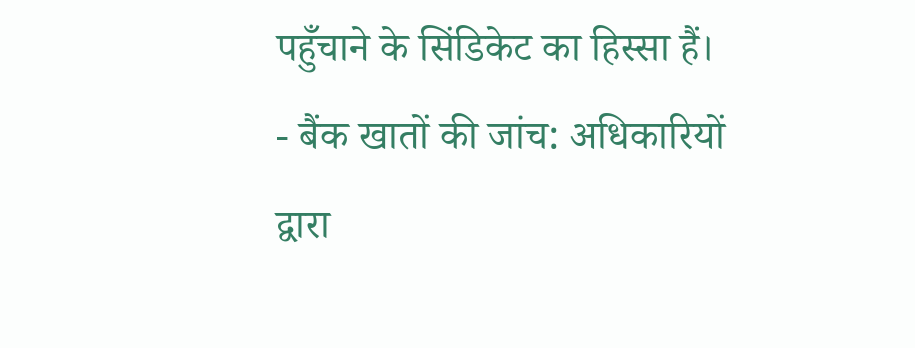पहुँचाने के सिंडिकेट का हिस्सा हैं।
- बैंक खातों की जांच: अधिकारियों द्वारा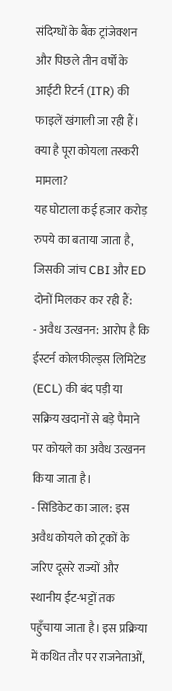संदिग्धों के बैंक ट्रांजेक्शन और पिछले तीन वर्षों के आईटी रिटर्न (ITR) की फाइलें खंगाली जा रही हैं।
क्या है पूरा कोयला तस्करी मामला?
यह घोटाला कई हजार करोड़ रुपये का बताया जाता है, जिसकी जांच CBI और ED दोनों मिलकर कर रही हैं:
- अवैध उत्खनन: आरोप है कि ईस्टर्न कोलफील्ड्स लिमिटेड (ECL) की बंद पड़ी या सक्रिय खदानों से बड़े पैमाने पर कोयले का अवैध उत्खनन किया जाता है।
- सिंडिकेट का जाल: इस अवैध कोयले को ट्रकों के जरिए दूसरे राज्यों और स्थानीय ईंट-भट्टों तक पहुँचाया जाता है। इस प्रक्रिया में कथित तौर पर राजनेताओं,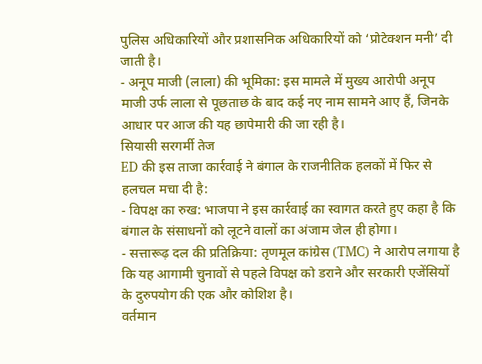पुलिस अधिकारियों और प्रशासनिक अधिकारियों को ‘प्रोटेक्शन मनी’ दी जाती है।
- अनूप माजी (लाला) की भूमिका: इस मामले में मुख्य आरोपी अनूप माजी उर्फ लाला से पूछताछ के बाद कई नए नाम सामने आए हैं, जिनके आधार पर आज की यह छापेमारी की जा रही है।
सियासी सरगर्मी तेज
ED की इस ताजा कार्रवाई ने बंगाल के राजनीतिक हलकों में फिर से हलचल मचा दी है:
- विपक्ष का रुख: भाजपा ने इस कार्रवाई का स्वागत करते हुए कहा है कि बंगाल के संसाधनों को लूटने वालों का अंजाम जेल ही होगा।
- सत्तारूढ़ दल की प्रतिक्रिया: तृणमूल कांग्रेस (TMC) ने आरोप लगाया है कि यह आगामी चुनावों से पहले विपक्ष को डराने और सरकारी एजेंसियों के दुरुपयोग की एक और कोशिश है।
वर्तमान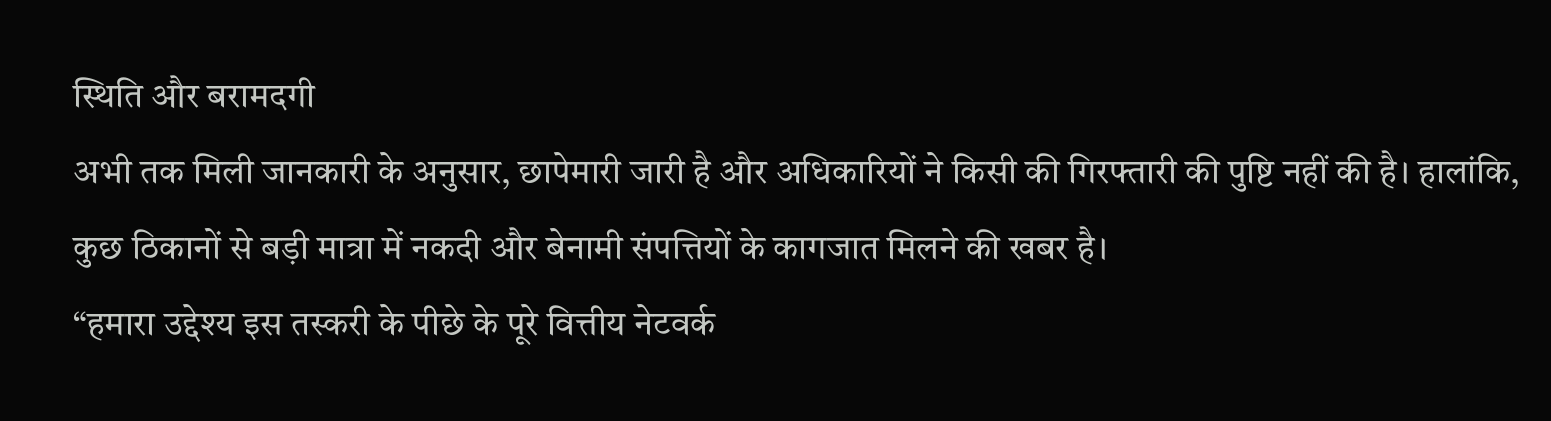स्थिति और बरामदगी
अभी तक मिली जानकारी के अनुसार, छापेमारी जारी है और अधिकारियों ने किसी की गिरफ्तारी की पुष्टि नहीं की है। हालांकि, कुछ ठिकानों से बड़ी मात्रा में नकदी और बेनामी संपत्तियों के कागजात मिलने की खबर है।
“हमारा उद्देश्य इस तस्करी के पीछे के पूरे वित्तीय नेटवर्क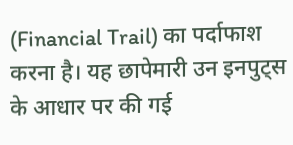(Financial Trail) का पर्दाफाश करना है। यह छापेमारी उन इनपुट्स के आधार पर की गई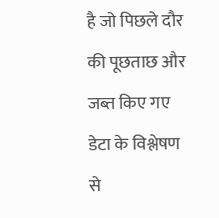है जो पिछले दौर की पूछताछ और जब्त किए गए डेटा के विश्लेषण से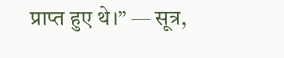प्राप्त हुए थे।” — सूत्र,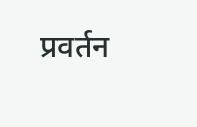प्रवर्तन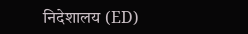निदेशालय (ED)